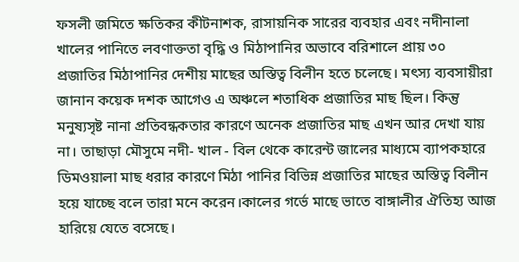ফসলী জমিতে ক্ষতিকর কীটনাশক, রাসায়নিক সারের ব্যবহার এবং নদীনালা খালের পানিতে লবণাক্ততা বৃদ্ধি ও মিঠাপানির অভাবে বরিশালে প্রায় ৩০ প্রজাতির মিঠাপানির দেশীয় মাছের অস্তিত্ব বিলীন হতে চলেছে। মৎস্য ব্যবসায়ীরা জানান কয়েক দশক আগেও এ অঞ্চলে শতাধিক প্রজাতির মাছ ছিল। কিন্তু মনুষ্যসৃষ্ট নানা প্রতিবন্ধকতার কারণে অনেক প্রজাতির মাছ এখন আর দেখা যায় না। তাছাড়া মৌসুমে নদী- খাল - বিল থেকে কারেন্ট জালের মাধ্যমে ব্যাপকহারে ডিমওয়ালা মাছ ধরার কারণে মিঠা পানির বিভিন্ন প্রজাতির মাছের অস্তিত্ব বিলীন হয়ে যাচ্ছে বলে তারা মনে করেন।কালের গর্ভে মাছে ভাতে বাঙ্গালীর ঐতিহ্য আজ হারিয়ে যেতে বসেছে।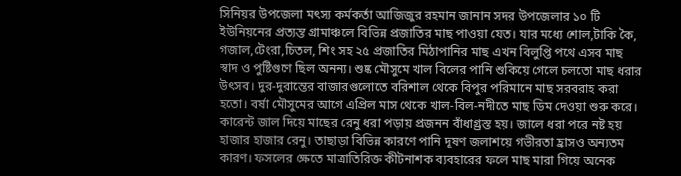সিনিয়র উপজেলা মৎস্য কর্মকর্তা আজিজুর রহমান জানান সদর উপজেলার ১০ টি ইউনিয়নের প্রত্যন্ত গ্রামাঞ্চলে বিভিন্ন প্রজাতির মাছ পাওয়া যেত। যার মধ্যে শোল,টাকি কৈ, গজাল,টেংরা,চিতল, শিং সহ ২৫ প্রজাতির মিঠাপানির মাছ এখন বিলুপ্তি পথে এসব মাছ স্বাদ ও পুষ্টিগুণে ছিল অনন্য। শুষ্ক মৌসুমে খাল বিলের পানি শুকিয়ে গেলে চলতো মাছ ধরার উৎসব। দুর-দুরান্তের বাজারগুলোতে বরিশাল থেকে বিপুর পরিমানে মাছ সরবরাহ করা হতো। বর্ষা মৌসুমের আগে এপ্রিল মাস থেকে খাল-বিল-নদীতে মাছ ডিম দেওয়া শুরু করে। কারেন্ট জাল দিয়ে মাছের রেনু ধরা পড়ায় প্রজনন বাঁধাগ্র্রস্ত হয়। জালে ধরা পরে নষ্ট হয় হাজার হাজার রেনু। তাছাড়া বিভিন্ন কারণে পানি দূষণ জলাশয়ে গভীরতা হ্রাসও অন্যতম কারণ। ফসলের ক্ষেতে মাত্রাতিরিক্ত কীটনাশক ব্যবহারের ফলে মাছ মারা গিয়ে অনেক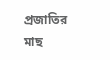প্রজাতির মাছ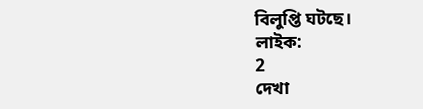বিলুপ্তি ঘটছে।
লাইক:
2
দেখা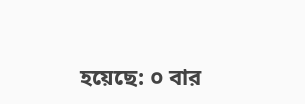হয়েছে: ০ বার